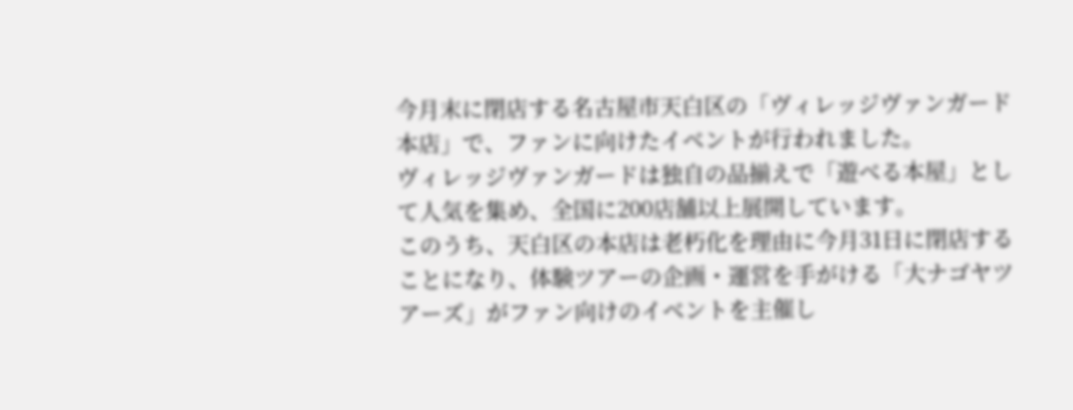今月末に閉店する名古屋市天白区の「ヴィレッジヴァンガード本店」で、ファンに向けたイベントが行われました。
ヴィレッジヴァンガードは独自の品揃えで「遊べる本屋」として人気を集め、全国に200店舗以上展開しています。
このうち、天白区の本店は老朽化を理由に今月31日に閉店することになり、体験ツアーの企画・運営を手がける「大ナゴヤツアーズ」がファン向けのイベントを主催し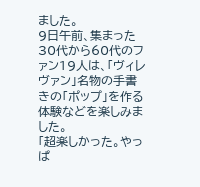ました。
9日午前、集まった30代から60代のファン19人は、「ヴィレヴァン」名物の手書きの「ポップ」を作る体験などを楽しみました。
「超楽しかった。やっぱ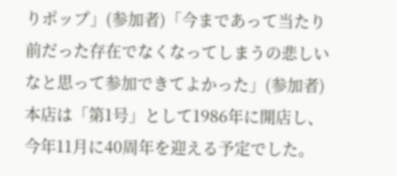りポップ」(参加者)「今まであって当たり前だった存在でなくなってしまうの悲しいなと思って参加できてよかった」(参加者)
本店は「第1号」として1986年に開店し、今年11月に40周年を迎える予定でした。